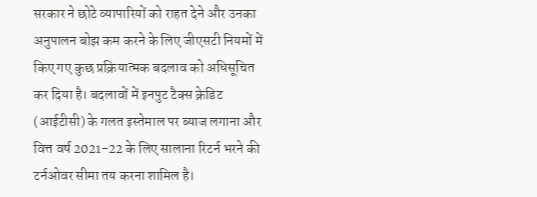सरकार ने छोटे व्यापारियों को राहत देने और उनका अनुपालन बोझ कम करने के लिए जीएसटी नियमों में किए गए कुछ प्रक्रियात्मक बदलाव को अधिसूचित कर दिया है। बदलावों में इनपुट टैक्स क्रेडिट (आईटीसी) के गलत इस्तेमाल पर ब्याज लगाना और वित्त वर्ष 2021-22 के लिए सालाना रिटर्न भरने की टर्नओवर सीमा तय करना शामिल है।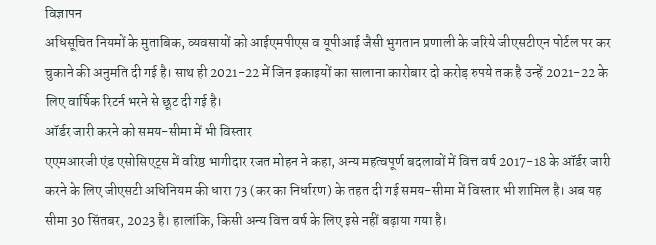विज्ञापन
अधिसूचित नियमों के मुताबिक, व्यवसायों को आईएमपीएस व यूपीआई जैसी भुगतान प्रणाली के जरिये जीएसटीएन पोर्टल पर कर चुकाने की अनुमति दी गई है। साथ ही 2021-22 में जिन इकाइयों का सालाना कारोबार दो करोड़ रुपये तक है उन्हें 2021-22 के लिए वार्षिक रिटर्न भरने से छूट दी गई है।
ऑर्डर जारी करने को समय-सीमा में भी विस्तार
एएमआरजी एंड एसोसिएट्स में वरिष्ठ भागीदार रजत मोहन ने कहा, अन्य महत्वपूर्ण बदलावों में वित्त वर्ष 2017-18 के ऑर्डर जारी करने के लिए जीएसटी अधिनियम की धारा 73 (कर का निर्धारण) के तहत दी गई समय-सीमा में विस्तार भी शामिल है। अब यह सीमा 30 सिंतबर, 2023 है। हालांकि, किसी अन्य वित्त वर्ष के लिए इसे नहीं बढ़ाया गया है।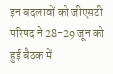इन बदलावों को जीएसटी परिषद ने 28-29 जून को हुई बैठक में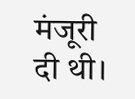मंजूरी दी थी।